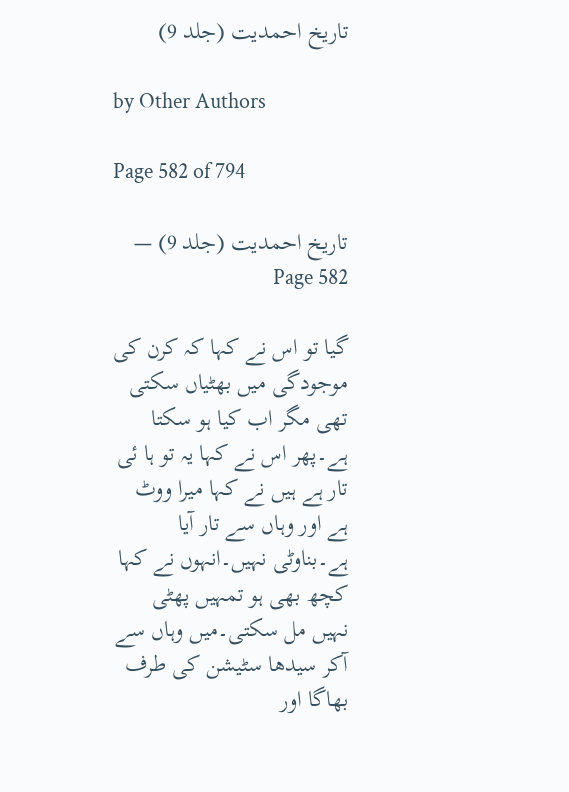تاریخ احمدیت (جلد 9)

by Other Authors

Page 582 of 794

تاریخ احمدیت (جلد 9) — Page 582

گیا تو اس نے کہا کہ کرن کی موجودگی میں بھٹیاں سکتی تھی مگر اب کیا ہو سکتا ہے۔پھر اس نے کہا یہ تو ہا ئی تار ہے ہیں نے کہا میرا ووٹ ہے اور وہاں سے تار آیا ہے۔بناوٹی نہیں۔انہوں نے کہا کچھ بھی ہو تمہیں پھٹی نہیں مل سکتی۔میں وہاں سے آکر سیدھا سٹیشن کی طرف بھاگا اور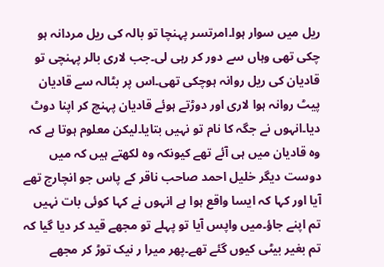ریل میں سوار ہوا۔امرتسر پہنچا تو بالہ کی ریل مردانہ ہو چکی تھی وہاں سے دور کر رہی لی۔جب لاری بالر پہنچی تو قادیان کی ریل روانہ ہوچکی تھی۔اس پر بٹالہ سے قادیان پیٹ روانہ ہوا لاری اور دوڑتے ہوئے قادیان پہنچ کر اپنا دوٹ دیا۔انہوں نے جگہ کا نام تو نہیں بتایا۔لیکن معلوم ہوتا ہے کہ وہ قادیان میں ہی آئے تھے کیونکہ وہ لکھتے ہیں کہ میں دوست دیگر خلیل احمد صاحب ناقر کے پاس جو انچارج تھے آیا اور کہا کہ ایسا واقع ہوا ہے انہوں نے کہا کوئی بات نہیں تم اپنے جاؤ۔میں واپس آیا تو پہلے تو مجھے قید کر دیا گیا کہ تم بغیر بیٹی کیوں گئے تھے۔پھر میرا ر نیک توڑ کر مجھے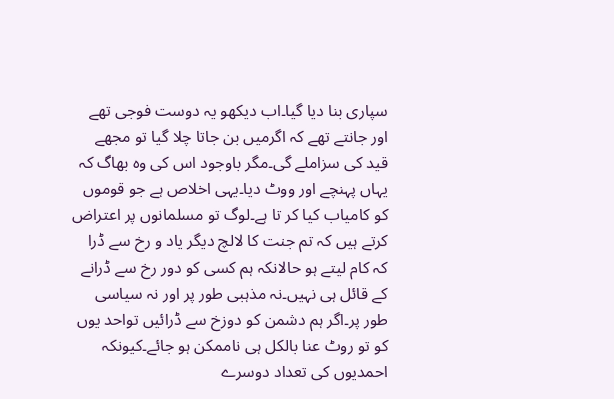سپاری بنا دیا گیا۔اب دیکھو یہ دوست فوجی تھے اور جانتے تھے کہ اگرمیں بن جاتا چلا گیا تو مجھے قید کی سزاملے گی۔مگر باوجود اس کی وہ بھاگ کہ یہاں پہنچے اور ووٹ دیا۔یہی اخلاص ہے جو قوموں کو کامیاب کیا کر تا ہے۔لوگ تو مسلمانوں پر اعتراض کرتے ہیں کہ تم جنت کا لالچ دیگر یاد و رخ سے ڈرا کہ کام لیتے ہو حالانکہ ہم کسی کو دور رخ سے ڈرانے کے قائل ہی نہیں۔نہ مذہبی طور پر اور نہ سیاسی طور پر۔اگر ہم دشمن کو دوزخ سے ڈرائیں تواحد یوں کو تو روٹ عنا بالکل ہی ناممکن ہو جائے۔کیونکہ احمدیوں کی تعداد دوسرے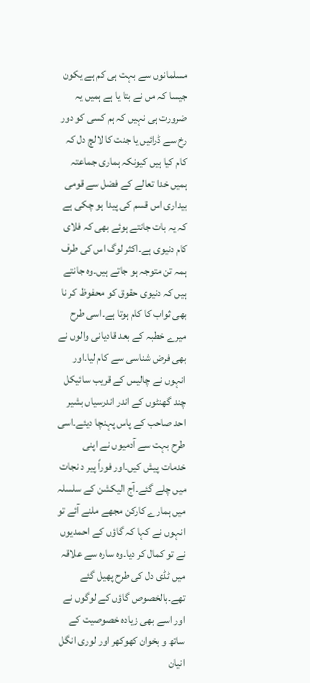مسلمانوں سے بہت ہی کم ہے یکون جیسا کہ مں نے بتا یا ہے ہمیں یہ ضرورت ہی نہیں کہ ہم کسی کو دور رخ سے ڈرائیں یا جنت کا لالچ دل کہ کام کیا ہیں کیونکہ ہماری جماعتہ ہمیں خدا تعالے کے فضل سے قومی بیداری اس قسم کی پیدا ہو چکی ہے کہ یہ بات جانتے ہوئے بھی کہ فلای کام دنیوی ہے۔اکثر لوگ اس کی طرف ہمہ تن متوجہ ہو جاتے ہیں۔وہ جانتے ہیں کہ دنیوی حقوق کو محفوظ کر نا بھی ثواب کا کام ہوتا ہے۔اسی طرح میرے خطبہ کے بعد قادیانی والوں نے بھی فرض شناسی سے کام لیا۔اور انہوں نے چالیس کے قریب سائیکل چند گھنٹوں کے اندر اندرسیاں بشیر احد صاحب کے پاس پہنچا دیئے۔اسی طرح بہت سے آدمیوں نے اپنی خدمات پیش کیں۔اور فوراً پیر د نجات میں چلے گئے۔آج الیکشن کے سلسلہ میں ہمارے کارکن مجھے ملنے آئے تو انہوں نے کہا کہ گاؤں کے احمدیوں نے تو کمال کر دیا۔وہ سارہ سے علاقہ میں ٹڈی دل کی طرح پھیل گئے تھے۔بالخصوص گاؤں کے لوگوں نے اور اسے بھی زیادہ خصوصیت کے ساتھ و بخوان کھوکھر اور لوری انگل انیان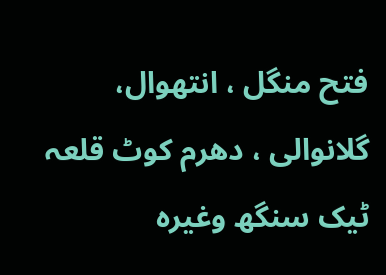فتح منگل ، انتھوال، گلانوالی ، دھرم کوٹ قلعہ ٹیک سنگھ وغیرہ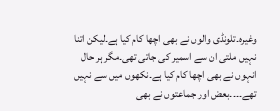وغیرہ۔تلونڈی والوں نے بھی اچھا کام کیا ہے۔لیکن اتنا نہیں ملتی ان سے اسمیر کی جاتی تھی۔مگر ہر حال انہوں نے بھی اچھا کام کیا ہے۔نکھوں میں سے نہیں تھے۔۔۔۔بعض اور جماعتوں نے بھی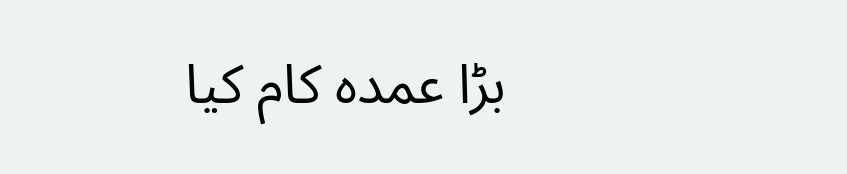بڑا عمدہ کام کیا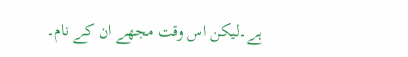ہے۔لیکن اس وقت مجھے ان کے نام۔